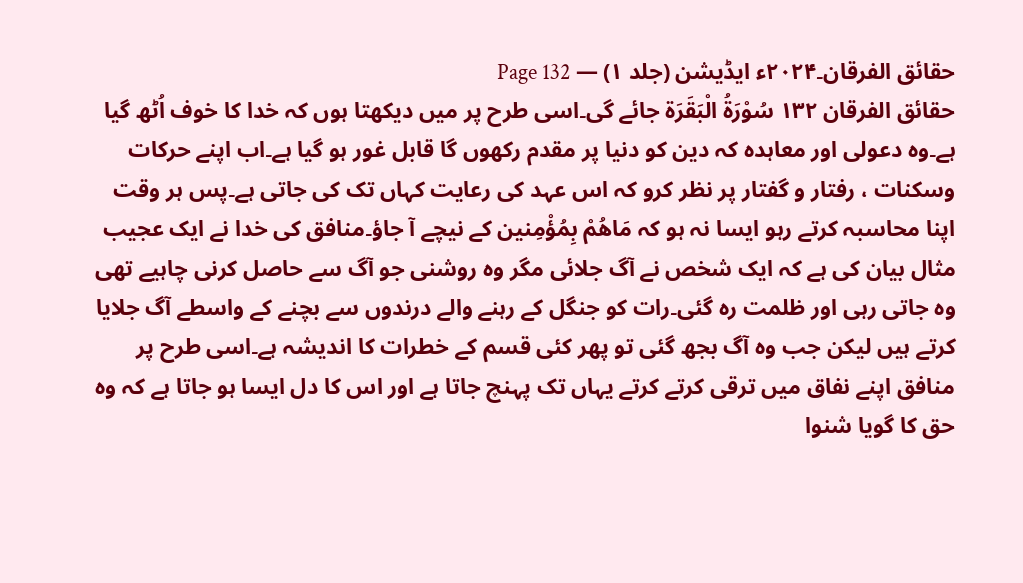حقائق الفرقان۔۲۰۲۴ء ایڈیشن (جلد ۱) — Page 132
حقائق الفرقان ۱۳۲ سُوْرَةُ الْبَقَرَة جائے گی۔اسی طرح پر میں دیکھتا ہوں کہ خدا کا خوف اُٹھ گیا ہے۔وہ دعولی اور معاہدہ کہ دین کو دنیا پر مقدم رکھوں گا قابل غور ہو گیا ہے۔اب اپنے حرکات وسکنات ، رفتار و گفتار پر نظر کرو کہ اس عہد کی رعایت کہاں تک کی جاتی ہے۔پس ہر وقت اپنا محاسبہ کرتے رہو ایسا نہ ہو کہ مَاهُمْ بِمُؤْمِنین کے نیچے آ جاؤ۔منافق کی خدا نے ایک عجیب مثال بیان کی ہے کہ ایک شخص نے آگ جلائی مگر وہ روشنی جو آگ سے حاصل کرنی چاہیے تھی وہ جاتی رہی اور ظلمت رہ گئی۔رات کو جنگل کے رہنے والے درندوں سے بچنے کے واسطے آگ جلایا کرتے ہیں لیکن جب وہ آگ بجھ گئی تو پھر کئی قسم کے خطرات کا اندیشہ ہے۔اسی طرح پر منافق اپنے نفاق میں ترقی کرتے کرتے یہاں تک پہنچ جاتا ہے اور اس کا دل ایسا ہو جاتا ہے کہ وہ حق کا گویا شنوا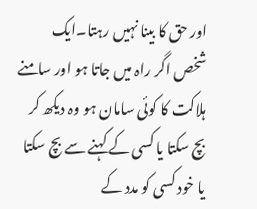اور حق کا بینا نہیں رہتا۔ایک شخص اگر راہ میں جاتا ہو اور سامنے ہلاکت کا کوئی سامان ہو وہ دیکھ کر بچ سکتا یا کسی کے کہنے سے بچ سکتا یا خود کسی کو مدد کے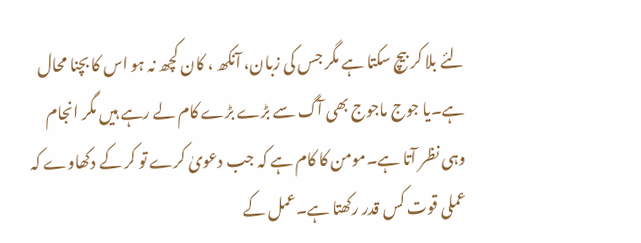لئے بلا کر بیچ سکتا ہے مگر جس کی زبان، آنکھ ، کان کچھ نہ ہو اس کا بچنا محال ہے۔یا جوج ماجوج بھی آگ سے بڑے بڑے کام لے رہے ہیں مگر انجام وہی نظر آتا ہے۔مومن کا کام ہے کہ جب دعویٰ کرے تو کر کے دکھاوے کہ عملی قوت کس قدر رکھتا ہے۔عمل کے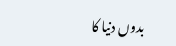بدوں دنیا کا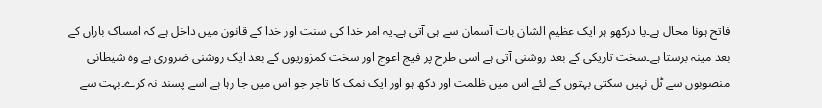فاتح ہونا محال ہے۔یا درکھو ہر ایک عظیم الشان بات آسمان سے ہی آتی ہے۔یہ امر خدا کی سنت اور خدا کے قانون میں داخل ہے کہ امساک باراں کے بعد مینہ برستا ہے۔سخت تاریکی کے بعد روشنی آتی ہے اسی طرح پر فیج اعوج اور سخت کمزوریوں کے بعد ایک روشنی ضروری ہے وہ شیطانی منصوبوں سے ٹل نہیں سکتی بہتوں کے لئے اس میں ظلمت اور دکھ ہو اور ایک نمک کا تاجر جو اس میں جا رہا ہے اسے پسند نہ کرے۔بہت سے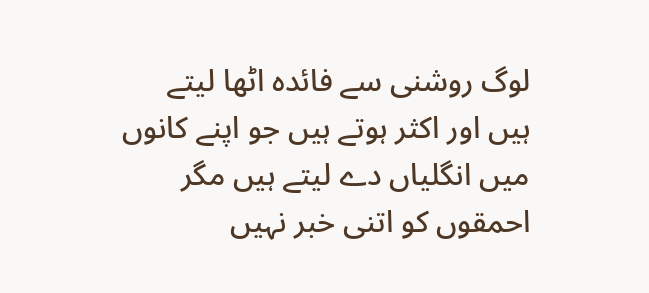لوگ روشنی سے فائدہ اٹھا لیتے ہیں اور اکثر ہوتے ہیں جو اپنے کانوں میں انگلیاں دے لیتے ہیں مگر احمقوں کو اتنی خبر نہیں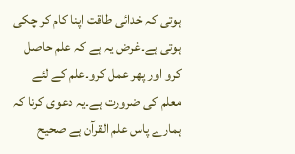ہوتی کہ خدائی طاقت اپنا کام کر چکی ہوتی ہے۔غرض یہ ہے کہ علم حاصل کرو اور پھر عمل کرو۔علم کے لئے معلم کی ضرورت ہے۔یہ دعوی کرنا کہ ہمارے پاس علم القرآن ہے صحیح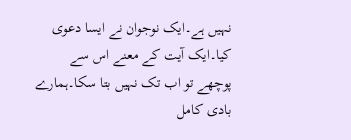نہیں ہے۔ایک نوجوان نے ایسا دعوی کیا۔ایک آیت کے معنے اس سے پوچھے تو اب تک نہیں بتا سکا۔ہمارے بادی کامل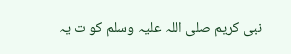نبی کریم صلی اللہ علیہ وسلم کو ت یہ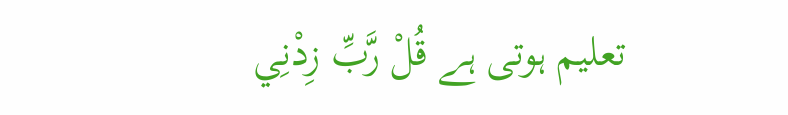تعلیم ہوتی ہے قُلْ رَّبِّ زِدْنِي